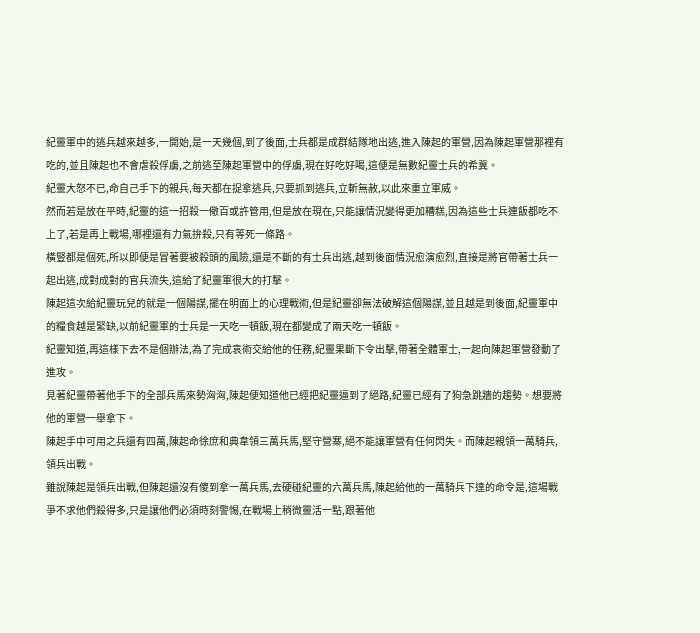紀靈軍中的逃兵越來越多,一開始,是一天幾個,到了後面,士兵都是成群結隊地出逃,進入陳起的軍營,因為陳起軍營那裡有吃的,並且陳起也不會虐殺俘虜,之前逃至陳起軍營中的俘虜,現在好吃好喝,這便是無數紀靈士兵的希冀。
紀靈大怒不已,命自己手下的親兵,每天都在捉拿逃兵,只要抓到逃兵,立斬無赦,以此來重立軍威。
然而若是放在平時,紀靈的這一招殺一儆百或許管用,但是放在現在,只能讓情況變得更加糟糕,因為這些士兵連飯都吃不上了,若是再上戰場,哪裡還有力氣拚殺,只有等死一條路。
橫豎都是個死,所以即便是冒著要被殺頭的風險,還是不斷的有士兵出逃,越到後面情況愈演愈烈,直接是將官帶著士兵一起出逃,成對成對的官兵流失,這給了紀靈軍很大的打擊。
陳起這次給紀靈玩兒的就是一個陽謀,擺在明面上的心理戰術,但是紀靈卻無法破解這個陽謀,並且越是到後面,紀靈軍中的糧食越是緊缺,以前紀靈軍的士兵是一天吃一頓飯,現在都變成了兩天吃一頓飯。
紀靈知道,再這樣下去不是個辦法,為了完成袁術交給他的任務,紀靈果斷下令出擊,帶著全體軍士,一起向陳起軍營發動了進攻。
見著紀靈帶著他手下的全部兵馬來勢洶洶,陳起便知道他已經把紀靈逼到了絕路,紀靈已經有了狗急跳牆的趨勢。想要將他的軍營一舉拿下。
陳起手中可用之兵還有四萬,陳起命徐庶和典韋領三萬兵馬,堅守營寨,絕不能讓軍營有任何閃失。而陳起親領一萬騎兵,領兵出戰。
雖說陳起是領兵出戰,但陳起還沒有傻到拿一萬兵馬,去硬碰紀靈的六萬兵馬,陳起給他的一萬騎兵下達的命令是,這場戰爭不求他們殺得多,只是讓他們必須時刻警惕,在戰場上稍微靈活一點,跟著他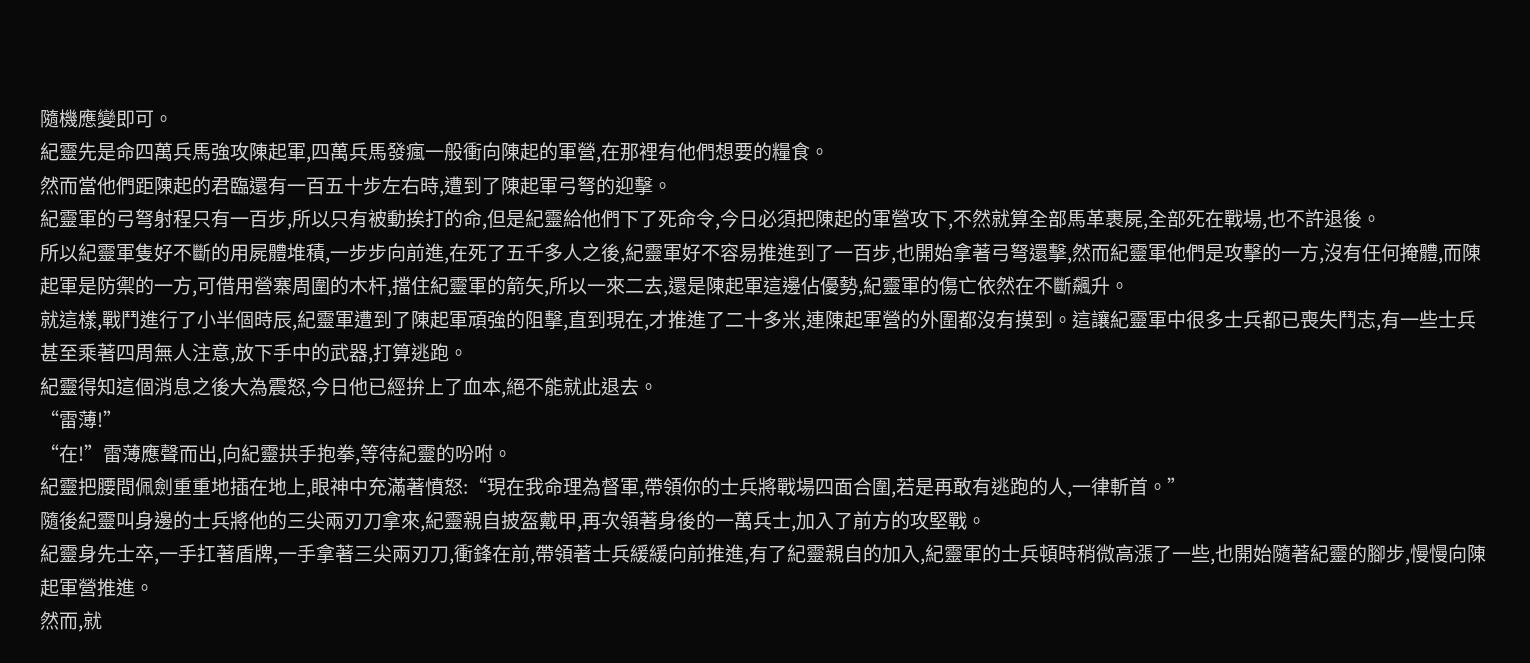隨機應變即可。
紀靈先是命四萬兵馬強攻陳起軍,四萬兵馬發瘋一般衝向陳起的軍營,在那裡有他們想要的糧食。
然而當他們距陳起的君臨還有一百五十步左右時,遭到了陳起軍弓弩的迎擊。
紀靈軍的弓弩射程只有一百步,所以只有被動挨打的命,但是紀靈給他們下了死命令,今日必須把陳起的軍營攻下,不然就算全部馬革裹屍,全部死在戰場,也不許退後。
所以紀靈軍隻好不斷的用屍體堆積,一步步向前進,在死了五千多人之後,紀靈軍好不容易推進到了一百步,也開始拿著弓弩還擊,然而紀靈軍他們是攻擊的一方,沒有任何掩體,而陳起軍是防禦的一方,可借用營寨周圍的木杆,擋住紀靈軍的箭矢,所以一來二去,還是陳起軍這邊佔優勢,紀靈軍的傷亡依然在不斷飆升。
就這樣,戰鬥進行了小半個時辰,紀靈軍遭到了陳起軍頑強的阻擊,直到現在,才推進了二十多米,連陳起軍營的外圍都沒有摸到。這讓紀靈軍中很多士兵都已喪失鬥志,有一些士兵甚至乘著四周無人注意,放下手中的武器,打算逃跑。
紀靈得知這個消息之後大為震怒,今日他已經拚上了血本,絕不能就此退去。
“雷薄!”
“在!”雷薄應聲而出,向紀靈拱手抱拳,等待紀靈的吩咐。
紀靈把腰間佩劍重重地插在地上,眼神中充滿著憤怒:“現在我命理為督軍,帶領你的士兵將戰場四面合圍,若是再敢有逃跑的人,一律斬首。”
隨後紀靈叫身邊的士兵將他的三尖兩刃刀拿來,紀靈親自披盔戴甲,再次領著身後的一萬兵士,加入了前方的攻堅戰。
紀靈身先士卒,一手扛著盾牌,一手拿著三尖兩刃刀,衝鋒在前,帶領著士兵緩緩向前推進,有了紀靈親自的加入,紀靈軍的士兵頓時稍微高漲了一些,也開始隨著紀靈的腳步,慢慢向陳起軍營推進。
然而,就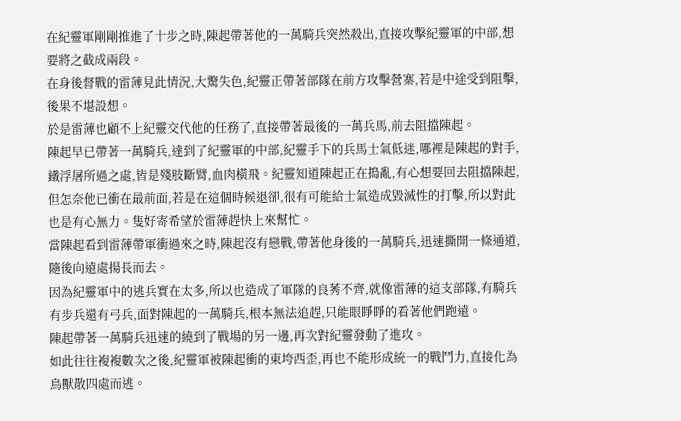在紀靈軍剛剛推進了十步之時,陳起帶著他的一萬騎兵突然殺出,直接攻擊紀靈軍的中部,想要將之截成兩段。
在身後督戰的雷薄見此情況,大驚失色,紀靈正帶著部隊在前方攻擊營寨,若是中途受到阻擊,後果不堪設想。
於是雷薄也顧不上紀靈交代他的任務了,直接帶著最後的一萬兵馬,前去阻擋陳起。
陳起早已帶著一萬騎兵,達到了紀靈軍的中部,紀靈手下的兵馬士氣低迷,哪裡是陳起的對手,鐵浮屠所過之處,皆是殘肢斷臂,血肉橫飛。紀靈知道陳起正在搗亂,有心想要回去阻擋陳起,但怎奈他已衝在最前面,若是在這個時候退卻,很有可能給士氣造成毀滅性的打擊,所以對此也是有心無力。隻好寄希望於雷薄趕快上來幫忙。
當陳起看到雷薄帶軍衝過來之時,陳起沒有戀戰,帶著他身後的一萬騎兵,迅速撕開一條通道,隨後向遠處揚長而去。
因為紀靈軍中的逃兵實在太多,所以也造成了軍隊的良莠不齊,就像雷薄的這支部隊,有騎兵有步兵還有弓兵,面對陳起的一萬騎兵,根本無法追趕,只能眼睜睜的看著他們跑遠。
陳起帶著一萬騎兵迅速的繞到了戰場的另一邊,再次對紀靈發動了進攻。
如此往往複複數次之後,紀靈軍被陳起衝的東垮西歪,再也不能形成統一的戰鬥力,直接化為鳥獸散四處而逃。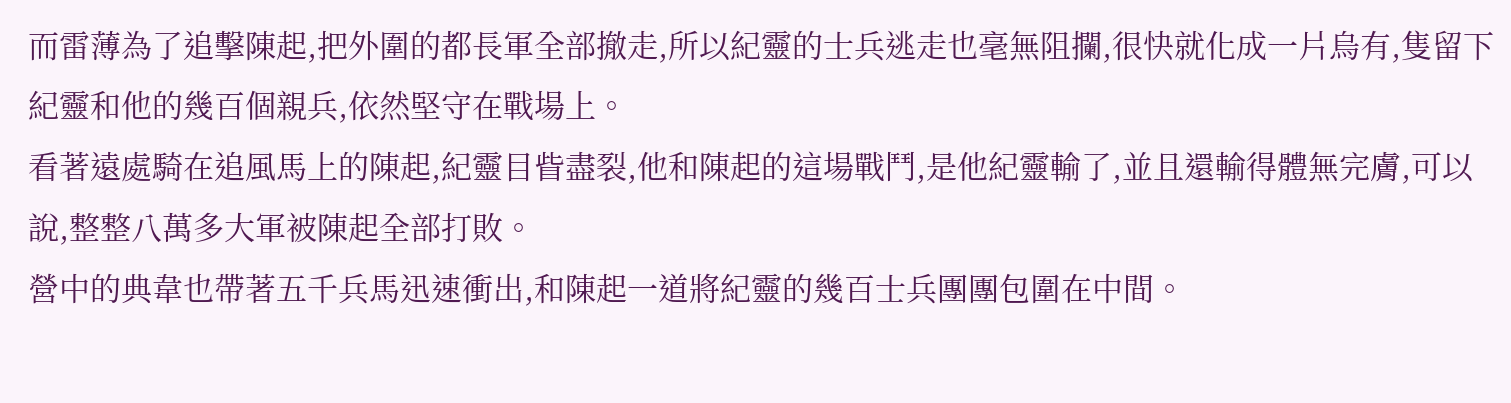而雷薄為了追擊陳起,把外圍的都長軍全部撤走,所以紀靈的士兵逃走也毫無阻攔,很快就化成一片烏有,隻留下紀靈和他的幾百個親兵,依然堅守在戰場上。
看著遠處騎在追風馬上的陳起,紀靈目眥盡裂,他和陳起的這場戰鬥,是他紀靈輸了,並且還輸得體無完膚,可以說,整整八萬多大軍被陳起全部打敗。
營中的典韋也帶著五千兵馬迅速衝出,和陳起一道將紀靈的幾百士兵團團包圍在中間。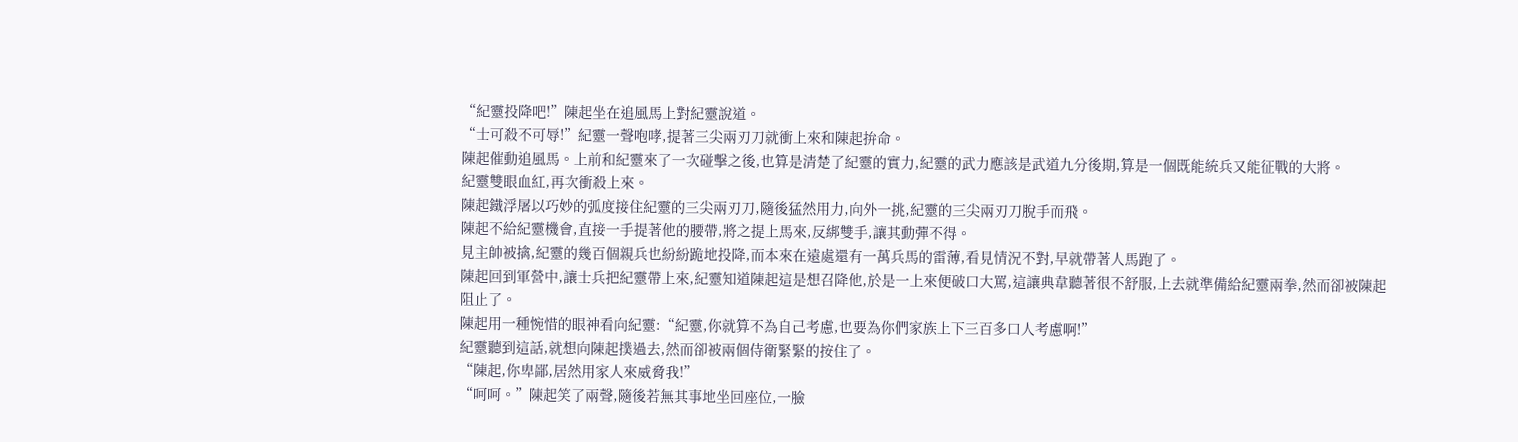“紀靈投降吧!”陳起坐在追風馬上對紀靈說道。
“士可殺不可辱!”紀靈一聲咆哮,提著三尖兩刃刀就衝上來和陳起拚命。
陳起催動追風馬。上前和紀靈來了一次碰擊之後,也算是清楚了紀靈的實力,紀靈的武力應該是武道九分後期,算是一個既能統兵又能征戰的大將。
紀靈雙眼血紅,再次衝殺上來。
陳起鐵浮屠以巧妙的弧度接住紀靈的三尖兩刃刀,隨後猛然用力,向外一挑,紀靈的三尖兩刃刀脫手而飛。
陳起不給紀靈機會,直接一手提著他的腰帶,將之提上馬來,反綁雙手,讓其動彈不得。
見主帥被擒,紀靈的幾百個親兵也紛紛跪地投降,而本來在遠處還有一萬兵馬的雷薄,看見情況不對,早就帶著人馬跑了。
陳起回到軍營中,讓士兵把紀靈帶上來,紀靈知道陳起這是想召降他,於是一上來便破口大罵,這讓典韋聽著很不舒服,上去就準備給紀靈兩拳,然而卻被陳起阻止了。
陳起用一種惋惜的眼神看向紀靈:“紀靈,你就算不為自己考慮,也要為你們家族上下三百多口人考慮啊!”
紀靈聽到這話,就想向陳起撲過去,然而卻被兩個侍衛緊緊的按住了。
“陳起,你卑鄙,居然用家人來威脅我!”
“呵呵。”陳起笑了兩聲,隨後若無其事地坐回座位,一臉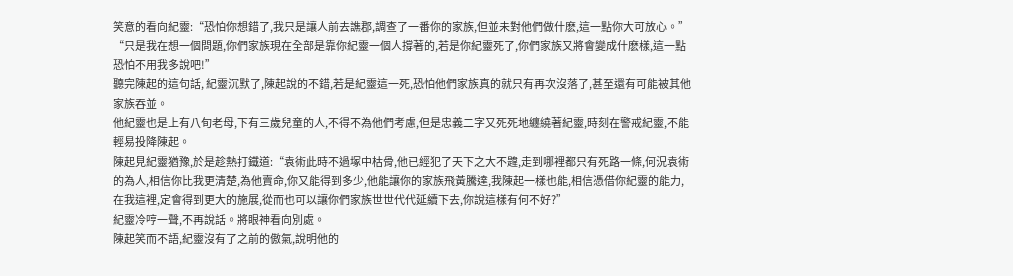笑意的看向紀靈:“恐怕你想錯了,我只是讓人前去譙郡,調查了一番你的家族,但並未對他們做什麽,這一點你大可放心。”
“只是我在想一個問題,你們家族現在全部是靠你紀靈一個人撐著的,若是你紀靈死了,你們家族又將會變成什麽樣,這一點恐怕不用我多說吧!”
聽完陳起的這句話, 紀靈沉默了,陳起說的不錯,若是紀靈這一死,恐怕他們家族真的就只有再次沒落了,甚至還有可能被其他家族吞並。
他紀靈也是上有八旬老母,下有三歲兒童的人,不得不為他們考慮,但是忠義二字又死死地纏繞著紀靈,時刻在警戒紀靈,不能輕易投降陳起。
陳起見紀靈猶豫,於是趁熱打鐵道:“袁術此時不過塚中枯骨,他已經犯了天下之大不韙,走到哪裡都只有死路一條,何況袁術的為人,相信你比我更清楚,為他賣命,你又能得到多少,他能讓你的家族飛黃騰達,我陳起一樣也能,相信憑借你紀靈的能力,在我這裡,定會得到更大的施展,從而也可以讓你們家族世世代代延續下去,你說這樣有何不好?”
紀靈冷哼一聲,不再說話。將眼神看向別處。
陳起笑而不語,紀靈沒有了之前的傲氣,說明他的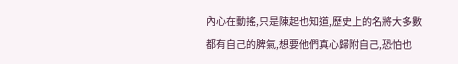內心在動搖,只是陳起也知道,歷史上的名將大多數都有自己的脾氣,想要他們真心歸附自己,恐怕也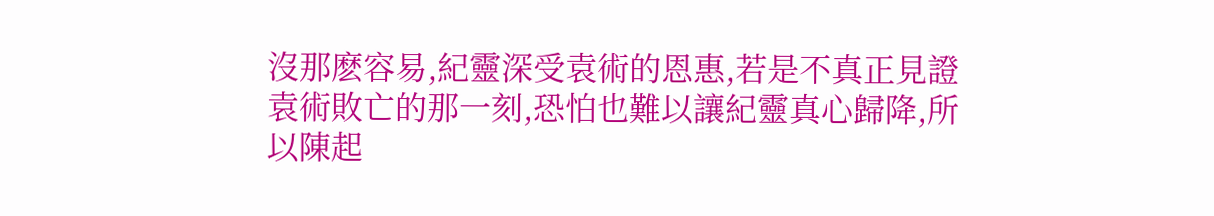沒那麽容易,紀靈深受袁術的恩惠,若是不真正見證袁術敗亡的那一刻,恐怕也難以讓紀靈真心歸降,所以陳起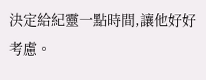決定給紀靈一點時間,讓他好好考慮。